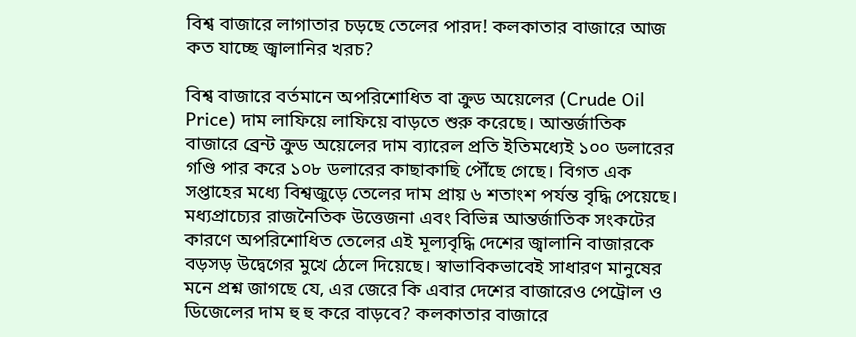বিশ্ব বাজারে লাগাতার চড়ছে তেলের পারদ! কলকাতার বাজারে আজ কত যাচ্ছে জ্বালানির খরচ?

বিশ্ব বাজারে বর্তমানে অপরিশোধিত বা ক্রুড অয়েলের (Crude Oil Price) দাম লাফিয়ে লাফিয়ে বাড়তে শুরু করেছে। আন্তর্জাতিক বাজারে ব্রেন্ট ক্রুড অয়েলের দাম ব্যারেল প্রতি ইতিমধ্যেই ১০০ ডলারের গণ্ডি পার করে ১০৮ ডলারের কাছাকাছি পৌঁছে গেছে। বিগত এক সপ্তাহের মধ্যে বিশ্বজুড়ে তেলের দাম প্রায় ৬ শতাংশ পর্যন্ত বৃদ্ধি পেয়েছে। মধ্যপ্রাচ্যের রাজনৈতিক উত্তেজনা এবং বিভিন্ন আন্তর্জাতিক সংকটের কারণে অপরিশোধিত তেলের এই মূল্যবৃদ্ধি দেশের জ্বালানি বাজারকে বড়সড় উদ্বেগের মুখে ঠেলে দিয়েছে। স্বাভাবিকভাবেই সাধারণ মানুষের মনে প্রশ্ন জাগছে যে, এর জেরে কি এবার দেশের বাজারেও পেট্রোল ও ডিজেলের দাম হু হু করে বাড়বে? কলকাতার বাজারে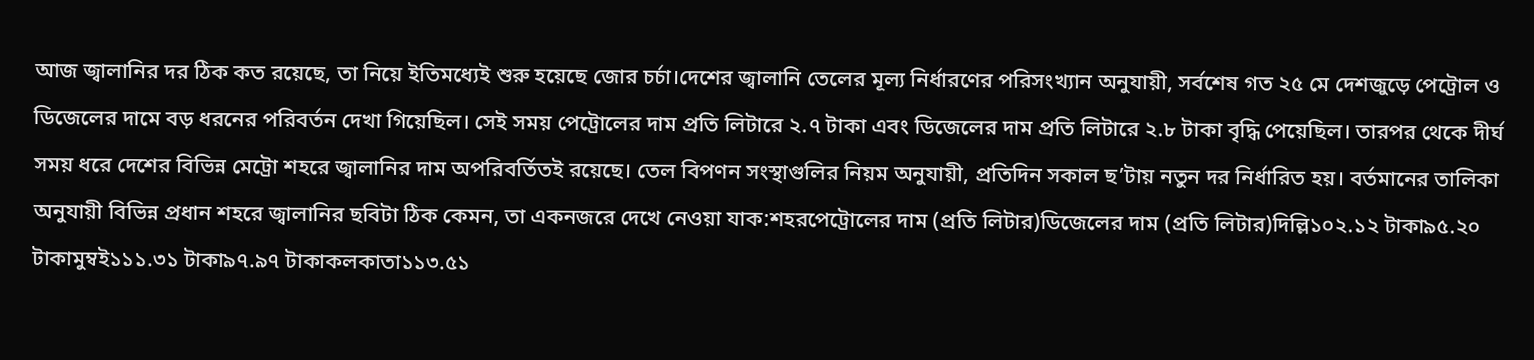আজ জ্বালানির দর ঠিক কত রয়েছে, তা নিয়ে ইতিমধ্যেই শুরু হয়েছে জোর চর্চা।দেশের জ্বালানি তেলের মূল্য নির্ধারণের পরিসংখ্যান অনুযায়ী, সর্বশেষ গত ২৫ মে দেশজুড়ে পেট্রোল ও ডিজেলের দামে বড় ধরনের পরিবর্তন দেখা গিয়েছিল। সেই সময় পেট্রোলের দাম প্রতি লিটারে ২.৭ টাকা এবং ডিজেলের দাম প্রতি লিটারে ২.৮ টাকা বৃদ্ধি পেয়েছিল। তারপর থেকে দীর্ঘ সময় ধরে দেশের বিভিন্ন মেট্রো শহরে জ্বালানির দাম অপরিবর্তিতই রয়েছে। তেল বিপণন সংস্থাগুলির নিয়ম অনুযায়ী, প্রতিদিন সকাল ছ’টায় নতুন দর নির্ধারিত হয়। বর্তমানের তালিকা অনুযায়ী বিভিন্ন প্রধান শহরে জ্বালানির ছবিটা ঠিক কেমন, তা একনজরে দেখে নেওয়া যাক:শহরপেট্রোলের দাম (প্রতি লিটার)ডিজেলের দাম (প্রতি লিটার)দিল্লি১০২.১২ টাকা৯৫.২০ টাকামুম্বই১১১.৩১ টাকা৯৭.৯৭ টাকাকলকাতা১১৩.৫১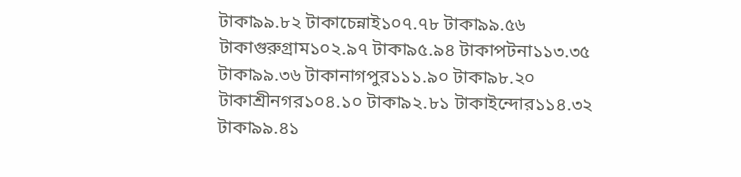টাকা৯৯.৮২ টাকাচেন্নাই১০৭.৭৮ টাকা৯৯.৫৬ টাকাগুরুগ্রাম১০২.৯৭ টাকা৯৫.৯৪ টাকাপটনা১১৩.৩৫ টাকা৯৯.৩৬ টাকানাগপুর১১১.৯০ টাকা৯৮.২০ টাকাশ্রীনগর১০৪.১০ টাকা৯২.৮১ টাকাইন্দোর১১৪.৩২ টাকা৯৯.৪১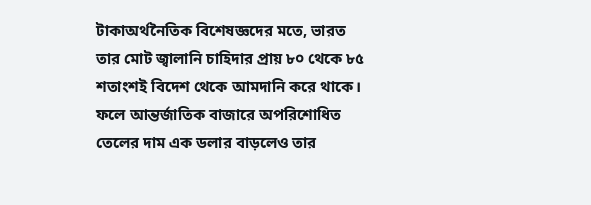টাকাঅর্থনৈতিক বিশেষজ্ঞদের মতে, ভারত তার মোট জ্বালানি চাহিদার প্রায় ৮০ থেকে ৮৫ শতাংশই বিদেশ থেকে আমদানি করে থাকে। ফলে আন্তর্জাতিক বাজারে অপরিশোধিত তেলের দাম এক ডলার বাড়লেও তার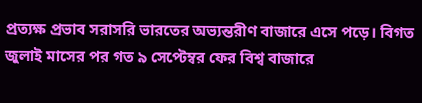প্রত্যক্ষ প্রভাব সরাসরি ভারতের অভ্যন্তরীণ বাজারে এসে পড়ে। বিগত জুলাই মাসের পর গত ৯ সেপ্টেম্বর ফের বিশ্ব বাজারে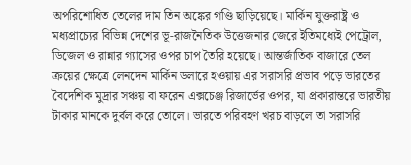অপরিশোধিত তেলের দাম তিন অঙ্কের গণ্ডি ছাড়িয়েছে। মার্কিন যুক্তরাষ্ট্র ও মধ্যপ্রাচ্যের বিভিন্ন দেশের ভূ-রাজনৈতিক উত্তেজনার জেরে ইতিমধ্যেই পেট্রোল, ডিজেল ও রান্নার গ্যাসের ওপর চাপ তৈরি হয়েছে। আন্তর্জাতিক বাজারে তেল ক্রয়ের ক্ষেত্রে লেনদেন মার্কিন ডলারে হওয়ায় এর সরাসরি প্রভাব পড়ে ভারতের বৈদেশিক মুদ্রার সঞ্চয় বা ফরেন এক্সচেঞ্জ রিজার্ভের ওপর, যা প্রকারান্তরে ভারতীয় টাকার মানকে দুর্বল করে তোলে। ভারতে পরিবহণ খরচ বাড়লে তা সরাসরি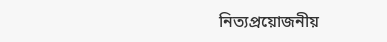নিত্যপ্রয়োজনীয়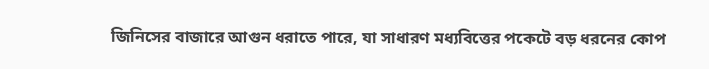জিনিসের বাজারে আগুন ধরাতে পারে, যা সাধারণ মধ্যবিত্তের পকেটে বড় ধরনের কোপ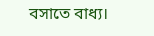বসাতে বাধ্য।